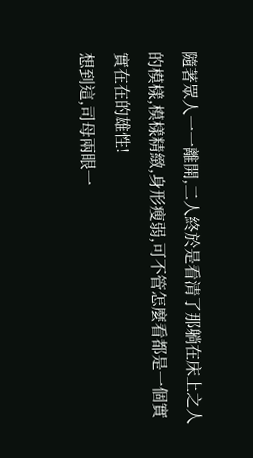隨著眾人一一離開,二人終於是看清了那躺在床上之人的模樣,模樣精緻,身形瘦弱,可不管怎麼看都是一個實實在在的雄性!
想到這,司母兩眼一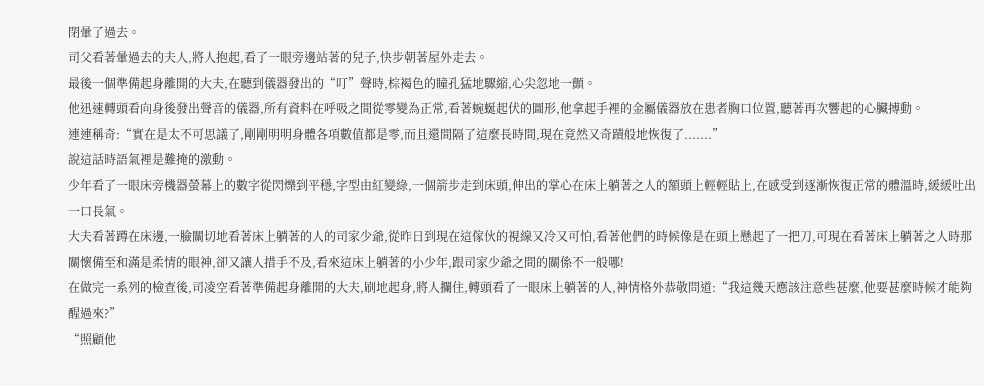閉暈了過去。
司父看著暈過去的夫人,將人抱起,看了一眼旁邊站著的兒子,快步朝著屋外走去。
最後一個準備起身離開的大夫,在聽到儀器發出的“叮”聲時,棕褐色的瞳孔猛地驟縮,心尖忽地一顫。
他迅速轉頭看向身後發出聲音的儀器,所有資料在呼吸之間從零變為正常,看著蜿蜒起伏的圖形,他拿起手裡的金屬儀器放在患者胸口位置,聽著再次響起的心臟搏動。
連連稱奇:“實在是太不可思議了,剛剛明明身體各項數值都是零,而且還間隔了這麼長時間,現在竟然又奇蹟般地恢復了.......”
說這話時語氣裡是難掩的激動。
少年看了一眼床旁機器螢幕上的數字從閃爍到平穩,字型由紅變綠,一個箭步走到床頭,伸出的掌心在床上躺著之人的額頭上輕輕貼上,在感受到逐漸恢復正常的體溫時,緩緩吐出一口長氣。
大夫看著蹲在床邊,一臉關切地看著床上躺著的人的司家少爺,從昨日到現在這傢伙的視線又冷又可怕,看著他們的時候像是在頭上懸起了一把刀,可現在看著床上躺著之人時那關懷備至和滿是柔情的眼神,卻又讓人措手不及,看來這床上躺著的小少年,跟司家少爺之間的關係不一般哪!
在做完一系列的檢查後,司凌空看著準備起身離開的大夫,刷地起身,將人攔住,轉頭看了一眼床上躺著的人,神情格外恭敬問道:“我這幾天應該注意些甚麼,他要甚麼時候才能夠醒過來?”
“照顧他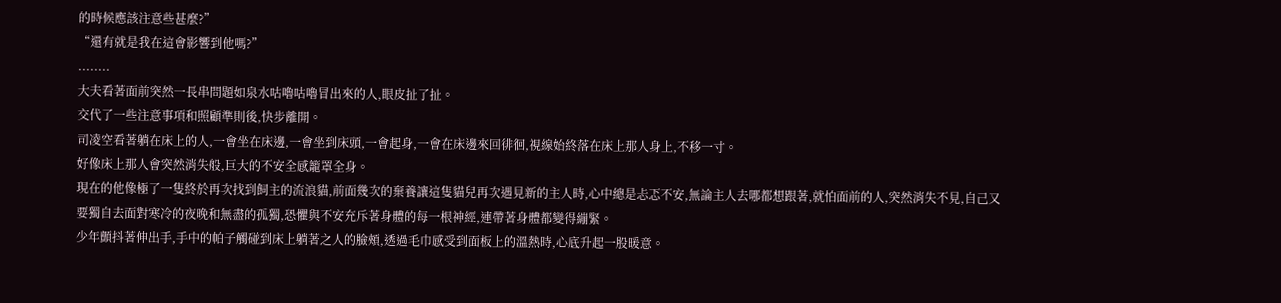的時候應該注意些甚麼?”
“還有就是我在這會影響到他嗎?”
........
大夫看著面前突然一長串問題如泉水咕嚕咕嚕冒出來的人,眼皮扯了扯。
交代了一些注意事項和照顧準則後,快步離開。
司凌空看著躺在床上的人,一會坐在床邊,一會坐到床頭,一會起身,一會在床邊來回徘徊,視線始終落在床上那人身上,不移一寸。
好像床上那人會突然消失般,巨大的不安全感籠罩全身。
現在的他像極了一隻終於再次找到飼主的流浪貓,前面幾次的棄養讓這隻貓兒再次遇見新的主人時,心中總是忐忑不安,無論主人去哪都想跟著,就怕面前的人,突然消失不見,自己又要獨自去面對寒冷的夜晚和無盡的孤獨,恐懼與不安充斥著身體的每一根神經,連帶著身體都變得繃緊。
少年顫抖著伸出手,手中的帕子觸碰到床上躺著之人的臉頰,透過毛巾感受到面板上的溫熱時,心底升起一股暖意。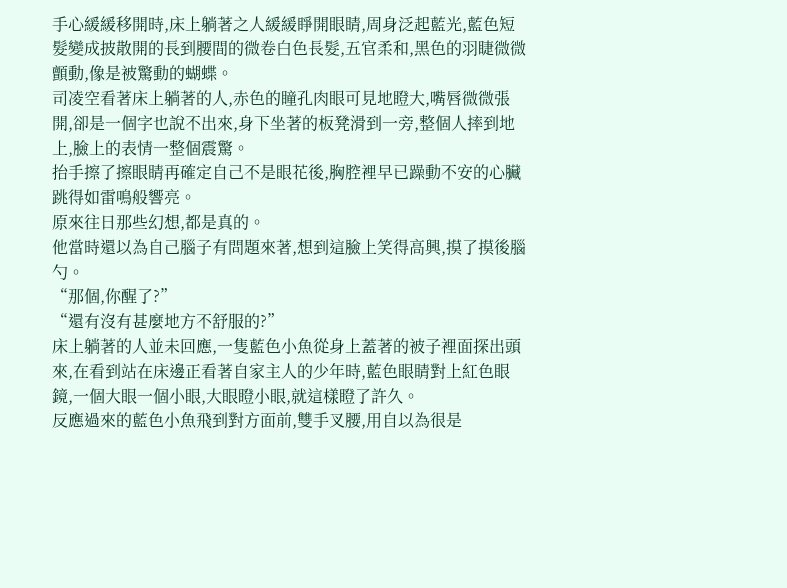手心緩緩移開時,床上躺著之人緩緩睜開眼睛,周身泛起藍光,藍色短髮變成披散開的長到腰間的微卷白色長髮,五官柔和,黑色的羽睫微微顫動,像是被驚動的蝴蝶。
司凌空看著床上躺著的人,赤色的瞳孔肉眼可見地瞪大,嘴唇微微張開,卻是一個字也說不出來,身下坐著的板凳滑到一旁,整個人摔到地上,臉上的表情一整個震驚。
抬手擦了擦眼睛再確定自己不是眼花後,胸腔裡早已躁動不安的心臟跳得如雷鳴般響亮。
原來往日那些幻想,都是真的。
他當時還以為自己腦子有問題來著,想到這臉上笑得高興,摸了摸後腦勺。
“那個,你醒了?”
“還有沒有甚麼地方不舒服的?”
床上躺著的人並未回應,一隻藍色小魚從身上蓋著的被子裡面探出頭來,在看到站在床邊正看著自家主人的少年時,藍色眼睛對上紅色眼鏡,一個大眼一個小眼,大眼瞪小眼,就這樣瞪了許久。
反應過來的藍色小魚飛到對方面前,雙手叉腰,用自以為很是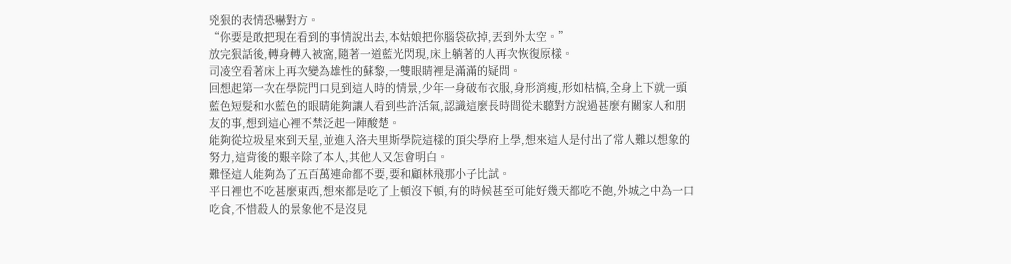兇狠的表情恐嚇對方。
“你要是敢把現在看到的事情說出去,本姑娘把你腦袋砍掉,丟到外太空。”
放完狠話後,轉身轉入被窩,隨著一道藍光閃現,床上躺著的人再次恢復原樣。
司凌空看著床上再次變為雄性的蘇黎,一雙眼睛裡是滿滿的疑問。
回想起第一次在學院門口見到這人時的情景,少年一身破布衣服,身形消瘦,形如枯槁,全身上下就一頭藍色短髮和水藍色的眼睛能夠讓人看到些許活氣,認識這麼長時間從未聽對方說過甚麼有關家人和朋友的事,想到這心裡不禁泛起一陣酸楚。
能夠從垃圾星來到天星,並進入洛夫里斯學院這樣的頂尖學府上學,想來這人是付出了常人難以想象的努力,這背後的艱辛除了本人,其他人又怎會明白。
難怪這人能夠為了五百萬連命都不要,要和顧林飛那小子比試。
平日裡也不吃甚麼東西,想來都是吃了上頓沒下頓,有的時候甚至可能好幾天都吃不飽,外城之中為一口吃食,不惜殺人的景象他不是沒見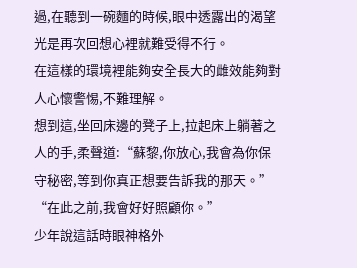過,在聽到一碗麵的時候,眼中透露出的渴望光是再次回想心裡就難受得不行。
在這樣的環境裡能夠安全長大的雌效能夠對人心懷警惕,不難理解。
想到這,坐回床邊的凳子上,拉起床上躺著之人的手,柔聲道:“蘇黎,你放心,我會為你保守秘密,等到你真正想要告訴我的那天。”
“在此之前,我會好好照顧你。”
少年說這話時眼神格外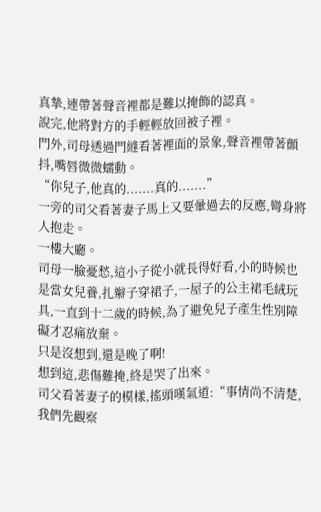真摯,連帶著聲音裡都是難以掩飾的認真。
說完,他將對方的手輕輕放回被子裡。
門外,司母透過門縫看著裡面的景象,聲音裡帶著顫抖,嘴唇微微蠕動。
“你兒子,他真的.......真的.......”
一旁的司父看著妻子馬上又要暈過去的反應,彎身將人抱走。
一樓大廳。
司母一臉憂愁,這小子從小就長得好看,小的時候也是當女兒養,扎辮子穿裙子,一屋子的公主裙毛絨玩具,一直到十二歲的時候,為了避免兒子產生性別障礙才忍痛放棄。
只是沒想到,還是晚了啊!
想到這,悲傷難掩,終是哭了出來。
司父看著妻子的模樣,搖頭嘆氣道:“事情尚不清楚,我們先觀察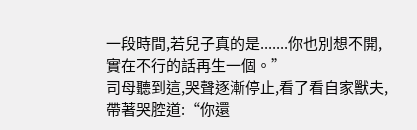一段時間,若兒子真的是.......你也別想不開,實在不行的話再生一個。”
司母聽到這,哭聲逐漸停止,看了看自家獸夫,帶著哭腔道:“你還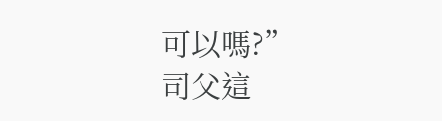可以嗎?”
司父這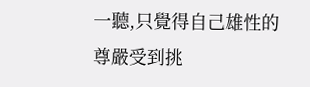一聽,只覺得自己雄性的尊嚴受到挑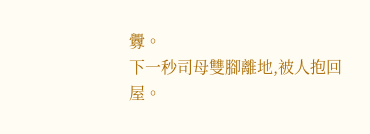釁。
下一秒司母雙腳離地,被人抱回屋。